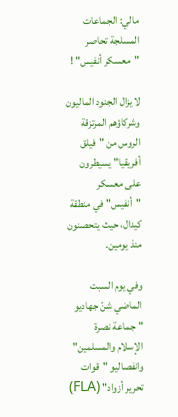مالي: الجماعات المسلجة تحاصر "معسكر أنفيس" !

لا يزال الجنود الماليون وشركاؤهم المرتزقة الروس من "فيلق أفريقيا" يسيطرون على معسكر "أنفيس" في منطقة كيدال، حيث يتحصنون منذ يومين.

وفي يوم السبت الماضي شنّ جهاديو "جماعة نصرة الإسلام والمسلمين" وانفصاليو "قوات تحرير أزواد" (FLA)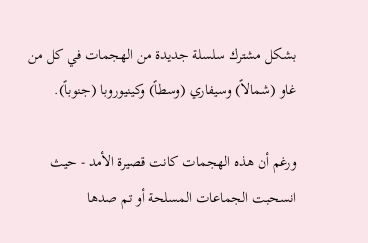بشكل مشترك سلسلة جديدة من الهجمات في كل من غاو (شمالاً) وسيفاري (وسطاً) وكينيوروبا (جنوباً).

ورغم أن هذه الهجمات كانت قصيرة الأمد - حيث انسحبت الجماعات المسلحة أو تم صدها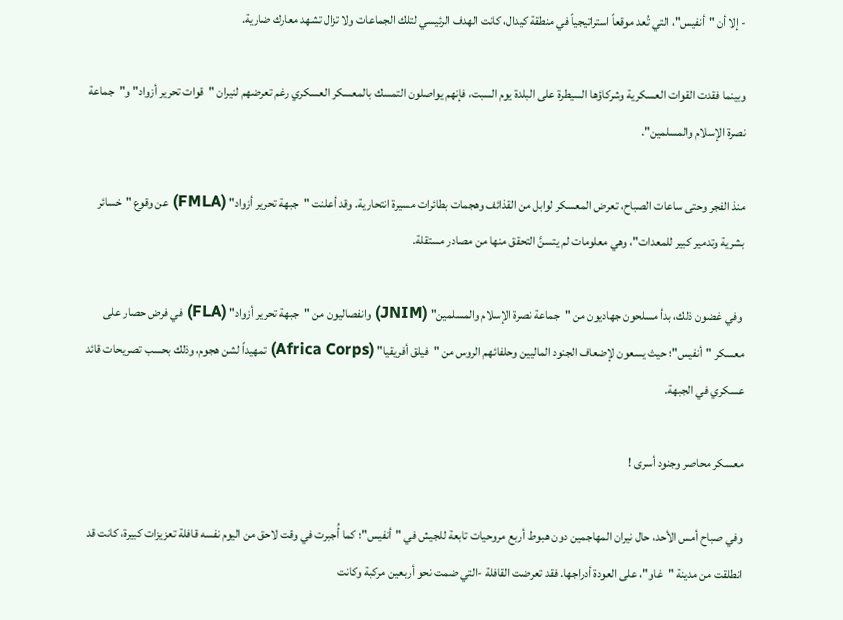- إلا أن "أنفيس"، التي تُعد موقعاً استراتيجياً في منطقة كيدال، كانت الهدف الرئيسي لتلك الجماعات ولا تزال تشهد معارك ضارية.

وبينما فقدت القوات العسكرية وشركاؤها السيطرة على البلدة يوم السبت، فإنهم يواصلون التمسك بالمعسكر العسكري رغم تعرضهم لنيران "قوات تحرير أزواد" و"جماعة نصرة الإسلام والمسلمين".

منذ الفجر وحتى ساعات الصباح، تعرض المعسكر لوابل من القذائف وهجمات بطائرات مسيرة انتحارية. وقد أعلنت "جبهة تحرير أزواد" (FMLA) عن وقوع "خسائر بشرية وتدمير كبير للمعدات"، وهي معلومات لم يتسنَّ التحقق منها من مصادر مستقلة.

 وفي غضون ذلك، بدأ مسلحون جهاديون من "جماعة نصرة الإسلام والمسلمين" (JNIM) وانفصاليون من "جبهة تحرير أزواد" (FLA) في فرض حصار على معسكر "أنفيس"؛ حيث يسعون لإضعاف الجنود الماليين وحلفائهم الروس من "فيلق أفريقيا" (Africa Corps) تمهيداً لشن هجوم، وذلك بحسب تصريحات قائد عسكري في الجبهة.

معسكر محاصر وجنود أسرى !

وفي صباح أمس الأحد، حال نيران المهاجمين دون هبوط أربع مروحيات تابعة للجيش في "أنفيس"؛ كما أُجبرت في وقت لاحق من اليوم نفسه قافلة تعزيزات كبيرة، كانت قد انطلقت من مدينة "غاو"، على العودة أدراجها. فقد تعرضت القافلة -التي ضمت نحو أربعين مركبة وكانت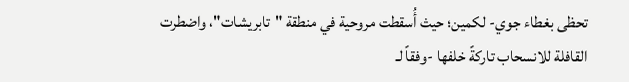تحظى بغطاء جوي- لكمين؛ حيث أُسقطت مروحية في منطقة "تابريشات"، واضطرت القافلة للانسحاب تاركةً خلفها -وفقاً لـ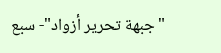"جبهة تحرير أزواد"- سبع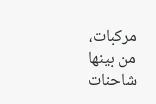مركبات، من بينها شاحنات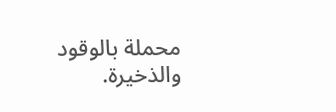محملة بالوقود والذخيرة.